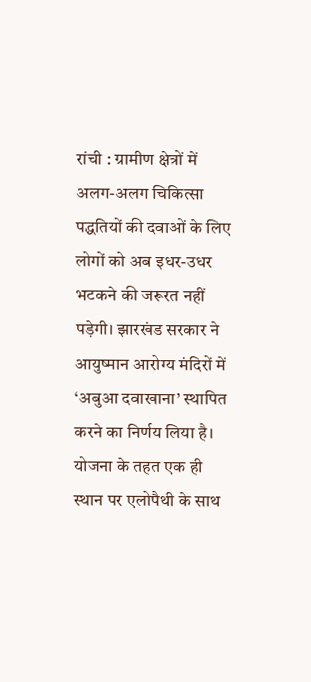रांची : ग्रामीण क्षेत्रों में अलग-अलग चिकित्सा पद्धतियों की दवाओं के लिए लोगों को अब इधर-उधर भटकने की जरूरत नहीं पड़ेगी। झारखंड सरकार ने आयुष्मान आरोग्य मंदिरों में ‘अबुआ दवाखाना’ स्थापित करने का निर्णय लिया है। योजना के तहत एक ही स्थान पर एलोपैथी के साथ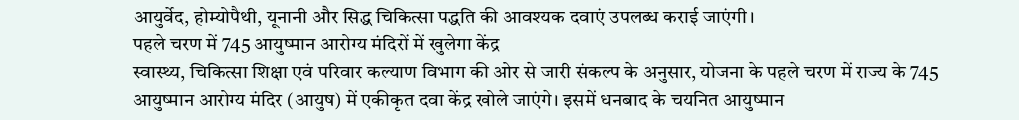आयुर्वेद, होम्योपैथी, यूनानी और सिद्ध चिकित्सा पद्धति की आवश्यक दवाएं उपलब्ध कराई जाएंगी।
पहले चरण में 745 आयुष्मान आरोग्य मंदिरों में खुलेगा केंद्र
स्वास्थ्य, चिकित्सा शिक्षा एवं परिवार कल्याण विभाग की ओर से जारी संकल्प के अनुसार, योजना के पहले चरण में राज्य के 745 आयुष्मान आरोग्य मंदिर (आयुष) में एकीकृत दवा केंद्र खोले जाएंगे। इसमें धनबाद के चयनित आयुष्मान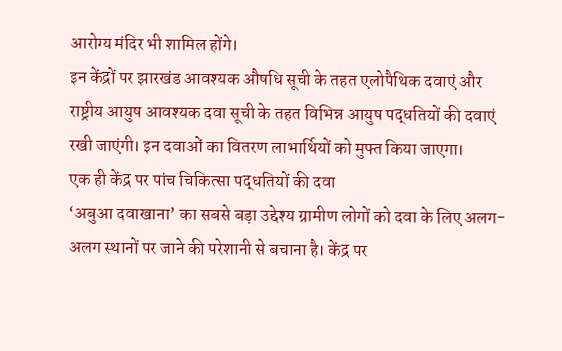आरोग्य मंदिर भी शामिल होंगे।
इन केंद्रों पर झारखंड आवश्यक औषधि सूची के तहत एलोपैथिक दवाएं और राष्ट्रीय आयुष आवश्यक दवा सूची के तहत विभिन्न आयुष पद्धतियों की दवाएं रखी जाएंगी। इन दवाओं का वितरण लाभार्थियों को मुफ्त किया जाएगा।
एक ही केंद्र पर पांच चिकित्सा पद्धतियों की दवा
‘अबुआ दवाखाना’ का सबसे बड़ा उद्देश्य ग्रामीण लोगों को दवा के लिए अलग-अलग स्थानों पर जाने की परेशानी से बचाना है। केंद्र पर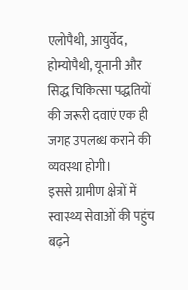एलोपैथी, आयुर्वेद, होम्योपैथी, यूनानी और सिद्ध चिकित्सा पद्धतियों की जरूरी दवाएं एक ही जगह उपलब्ध कराने की व्यवस्था होगी।
इससे ग्रामीण क्षेत्रों में स्वास्थ्य सेवाओं की पहुंच बढ़ने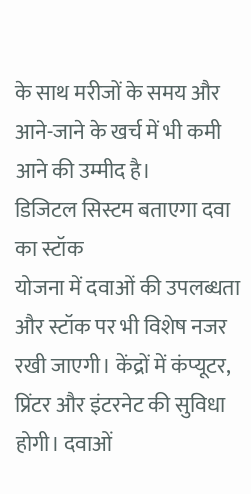के साथ मरीजों के समय और आने-जाने के खर्च में भी कमी आने की उम्मीद है।
डिजिटल सिस्टम बताएगा दवा का स्टॉक
योजना में दवाओं की उपलब्धता और स्टॉक पर भी विशेष नजर रखी जाएगी। केंद्रों में कंप्यूटर, प्रिंटर और इंटरनेट की सुविधा होगी। दवाओं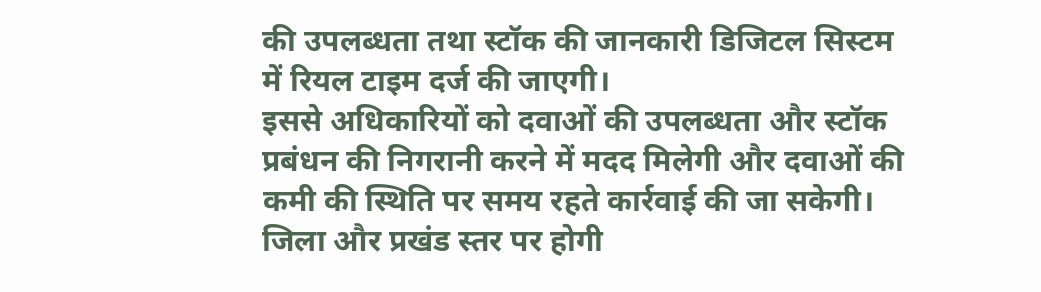की उपलब्धता तथा स्टॉक की जानकारी डिजिटल सिस्टम में रियल टाइम दर्ज की जाएगी।
इससे अधिकारियों को दवाओं की उपलब्धता और स्टॉक प्रबंधन की निगरानी करने में मदद मिलेगी और दवाओं की कमी की स्थिति पर समय रहते कार्रवाई की जा सकेगी।
जिला और प्रखंड स्तर पर होगी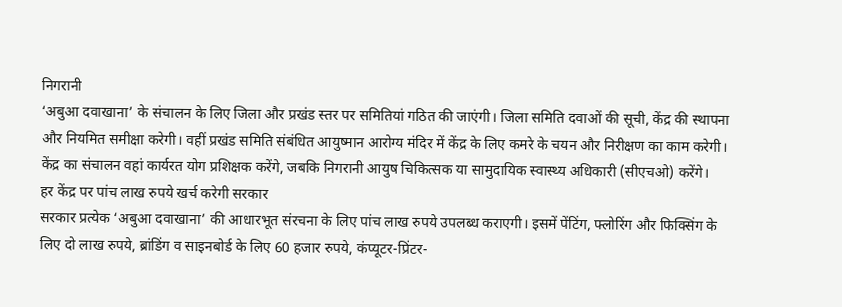निगरानी
‘अबुआ दवाखाना’ के संचालन के लिए जिला और प्रखंड स्तर पर समितियां गठित की जाएंगी। जिला समिति दवाओं की सूची, केंद्र की स्थापना और नियमित समीक्षा करेगी। वहीं प्रखंड समिति संबंधित आयुष्मान आरोग्य मंदिर में केंद्र के लिए कमरे के चयन और निरीक्षण का काम करेगी।
केंद्र का संचालन वहां कार्यरत योग प्रशिक्षक करेंगे, जबकि निगरानी आयुष चिकित्सक या सामुदायिक स्वास्थ्य अधिकारी (सीएचओ) करेंगे।
हर केंद्र पर पांच लाख रुपये खर्च करेगी सरकार
सरकार प्रत्येक ‘अबुआ दवाखाना’ की आधारभूत संरचना के लिए पांच लाख रुपये उपलब्ध कराएगी। इसमें पेंटिंग, फ्लोरिंग और फिक्सिंग के लिए दो लाख रुपये, ब्रांडिंग व साइनबोर्ड के लिए 60 हजार रुपये, कंप्यूटर-प्रिंटर-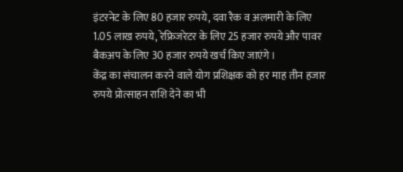इंटरनेट के लिए 80 हजार रुपये, दवा रैक व अलमारी के लिए 1.05 लाख रुपये, रेफ्रिजरेटर के लिए 25 हजार रुपये और पावर बैकअप के लिए 30 हजार रुपये खर्च किए जाएंगे।
केंद्र का संचालन करने वाले योग प्रशिक्षक को हर माह तीन हजार रुपये प्रोत्साहन राशि देने का भी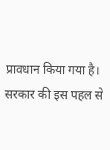प्रावधान किया गया है।
सरकार की इस पहल से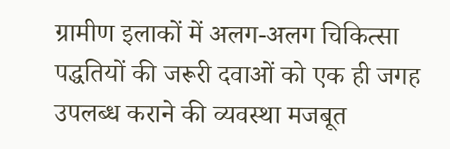ग्रामीण इलाकों में अलग-अलग चिकित्सा पद्धतियों की जरूरी दवाओं को एक ही जगह उपलब्ध कराने की व्यवस्था मजबूत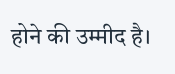होने की उम्मीद है।